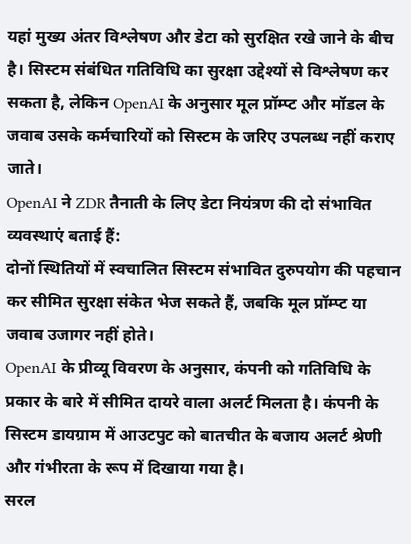यहां मुख्य अंतर विश्लेषण और डेटा को सुरक्षित रखे जाने के बीच है। सिस्टम संबंधित गतिविधि का सुरक्षा उद्देश्यों से विश्लेषण कर सकता है, लेकिन OpenAI के अनुसार मूल प्रॉम्प्ट और मॉडल के जवाब उसके कर्मचारियों को सिस्टम के जरिए उपलब्ध नहीं कराए जाते।
OpenAI ने ZDR तैनाती के लिए डेटा नियंत्रण की दो संभावित व्यवस्थाएं बताई हैं:
दोनों स्थितियों में स्वचालित सिस्टम संभावित दुरुपयोग की पहचान कर सीमित सुरक्षा संकेत भेज सकते हैं, जबकि मूल प्रॉम्प्ट या जवाब उजागर नहीं होते।
OpenAI के प्रीव्यू विवरण के अनुसार, कंपनी को गतिविधि के प्रकार के बारे में सीमित दायरे वाला अलर्ट मिलता है। कंपनी के सिस्टम डायग्राम में आउटपुट को बातचीत के बजाय अलर्ट श्रेणी और गंभीरता के रूप में दिखाया गया है।
सरल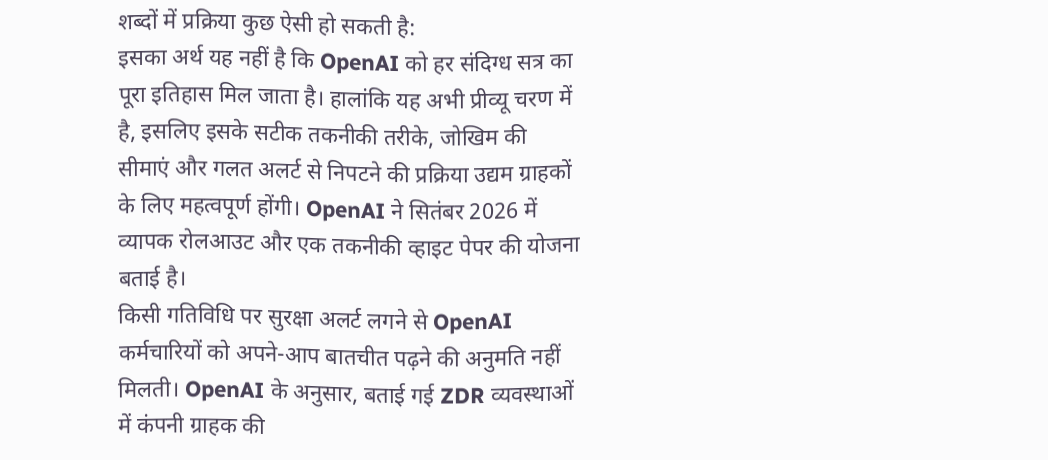शब्दों में प्रक्रिया कुछ ऐसी हो सकती है:
इसका अर्थ यह नहीं है कि OpenAI को हर संदिग्ध सत्र का पूरा इतिहास मिल जाता है। हालांकि यह अभी प्रीव्यू चरण में है, इसलिए इसके सटीक तकनीकी तरीके, जोखिम की सीमाएं और गलत अलर्ट से निपटने की प्रक्रिया उद्यम ग्राहकों के लिए महत्वपूर्ण होंगी। OpenAI ने सितंबर 2026 में व्यापक रोलआउट और एक तकनीकी व्हाइट पेपर की योजना बताई है।
किसी गतिविधि पर सुरक्षा अलर्ट लगने से OpenAI कर्मचारियों को अपने-आप बातचीत पढ़ने की अनुमति नहीं मिलती। OpenAI के अनुसार, बताई गई ZDR व्यवस्थाओं में कंपनी ग्राहक की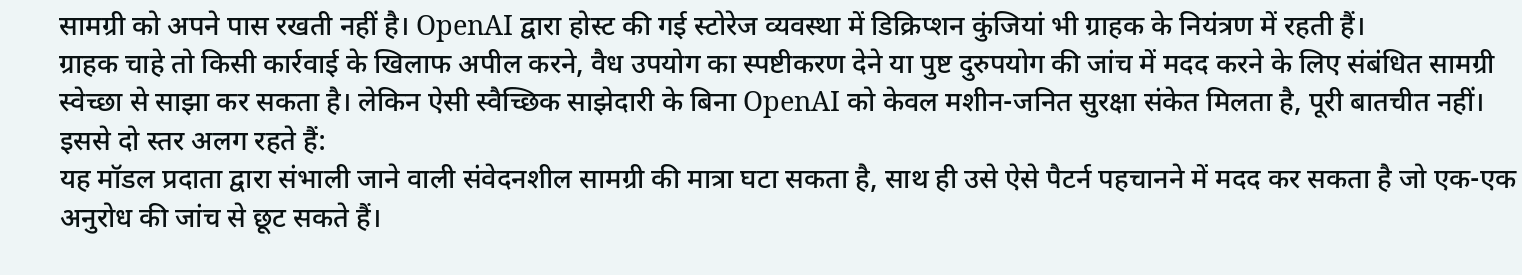सामग्री को अपने पास रखती नहीं है। OpenAI द्वारा होस्ट की गई स्टोरेज व्यवस्था में डिक्रिप्शन कुंजियां भी ग्राहक के नियंत्रण में रहती हैं।
ग्राहक चाहे तो किसी कार्रवाई के खिलाफ अपील करने, वैध उपयोग का स्पष्टीकरण देने या पुष्ट दुरुपयोग की जांच में मदद करने के लिए संबंधित सामग्री स्वेच्छा से साझा कर सकता है। लेकिन ऐसी स्वैच्छिक साझेदारी के बिना OpenAI को केवल मशीन-जनित सुरक्षा संकेत मिलता है, पूरी बातचीत नहीं।
इससे दो स्तर अलग रहते हैं:
यह मॉडल प्रदाता द्वारा संभाली जाने वाली संवेदनशील सामग्री की मात्रा घटा सकता है, साथ ही उसे ऐसे पैटर्न पहचानने में मदद कर सकता है जो एक-एक अनुरोध की जांच से छूट सकते हैं।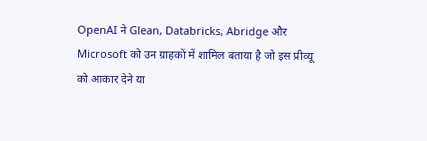OpenAI ने Glean, Databricks, Abridge और Microsoft को उन ग्राहकों में शामिल बताया है जो इस प्रीव्यू को आकार देने या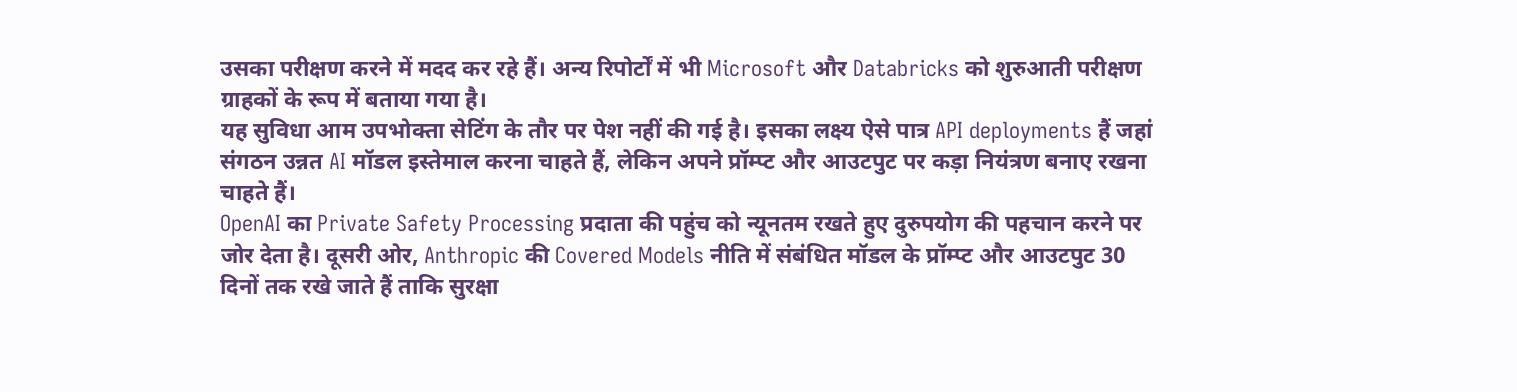उसका परीक्षण करने में मदद कर रहे हैं। अन्य रिपोर्टों में भी Microsoft और Databricks को शुरुआती परीक्षण ग्राहकों के रूप में बताया गया है।
यह सुविधा आम उपभोक्ता सेटिंग के तौर पर पेश नहीं की गई है। इसका लक्ष्य ऐसे पात्र API deployments हैं जहां संगठन उन्नत AI मॉडल इस्तेमाल करना चाहते हैं, लेकिन अपने प्रॉम्प्ट और आउटपुट पर कड़ा नियंत्रण बनाए रखना चाहते हैं।
OpenAI का Private Safety Processing प्रदाता की पहुंच को न्यूनतम रखते हुए दुरुपयोग की पहचान करने पर जोर देता है। दूसरी ओर, Anthropic की Covered Models नीति में संबंधित मॉडल के प्रॉम्प्ट और आउटपुट 30 दिनों तक रखे जाते हैं ताकि सुरक्षा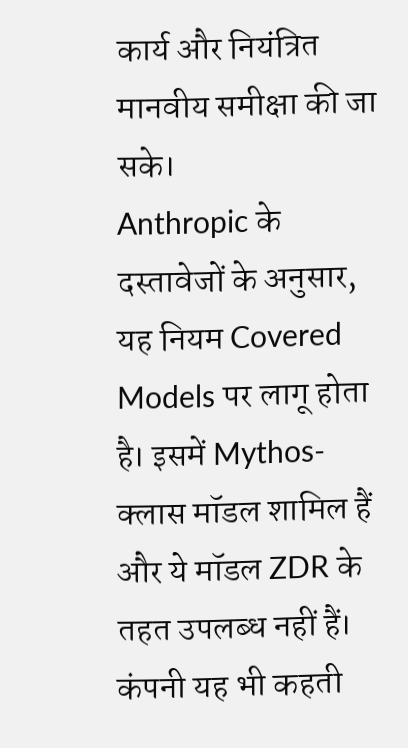कार्य और नियंत्रित मानवीय समीक्षा की जा सके।
Anthropic के दस्तावेजों के अनुसार, यह नियम Covered Models पर लागू होता है। इसमें Mythos-क्लास मॉडल शामिल हैं और ये मॉडल ZDR के तहत उपलब्ध नहीं हैं। कंपनी यह भी कहती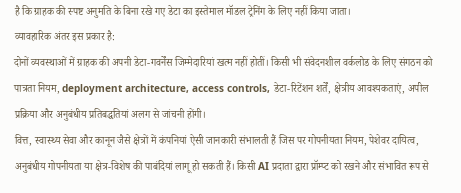है कि ग्राहक की स्पष्ट अनुमति के बिना रखे गए डेटा का इस्तेमाल मॉडल ट्रेनिंग के लिए नहीं किया जाता।
व्यावहारिक अंतर इस प्रकार है:
दोनों व्यवस्थाओं में ग्राहक की अपनी डेटा-गवर्नेंस जिम्मेदारियां खत्म नहीं होतीं। किसी भी संवेदनशील वर्कलोड के लिए संगठन को पात्रता नियम, deployment architecture, access controls, डेटा-रिटेंशन शर्तें, क्षेत्रीय आवश्यकताएं, अपील प्रक्रिया और अनुबंधीय प्रतिबद्धतियां अलग से जांचनी होंगी।
वित्त, स्वास्थ्य सेवा और कानून जैसे क्षेत्रों में कंपनियां ऐसी जानकारी संभालती हैं जिस पर गोपनीयता नियम, पेशेवर दायित्व, अनुबंधीय गोपनीयता या क्षेत्र-विशेष की पाबंदियां लागू हो सकती हैं। किसी AI प्रदाता द्वारा प्रॉम्प्ट को रखने और संभावित रूप से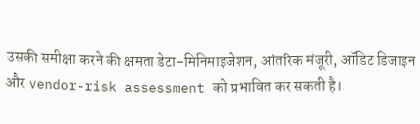उसकी समीक्षा करने की क्षमता डेटा-मिनिमाइजेशन, आंतरिक मंजूरी, ऑडिट डिजाइन और vendor-risk assessment को प्रभावित कर सकती है।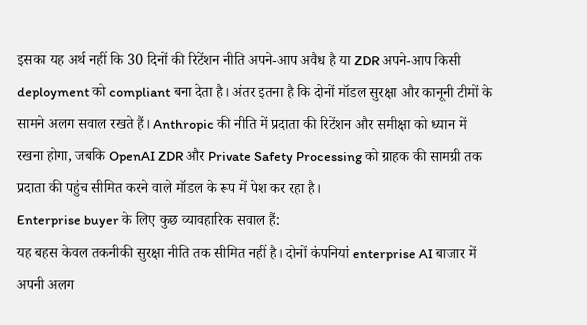इसका यह अर्थ नहीं कि 30 दिनों की रिटेंशन नीति अपने-आप अवैध है या ZDR अपने-आप किसी deployment को compliant बना देता है। अंतर इतना है कि दोनों मॉडल सुरक्षा और कानूनी टीमों के सामने अलग सवाल रखते हैं। Anthropic की नीति में प्रदाता की रिटेंशन और समीक्षा को ध्यान में रखना होगा, जबकि OpenAI ZDR और Private Safety Processing को ग्राहक की सामग्री तक प्रदाता की पहुंच सीमित करने वाले मॉडल के रूप में पेश कर रहा है।
Enterprise buyer के लिए कुछ व्यावहारिक सवाल हैं:
यह बहस केवल तकनीकी सुरक्षा नीति तक सीमित नहीं है। दोनों कंपनियां enterprise AI बाजार में अपनी अलग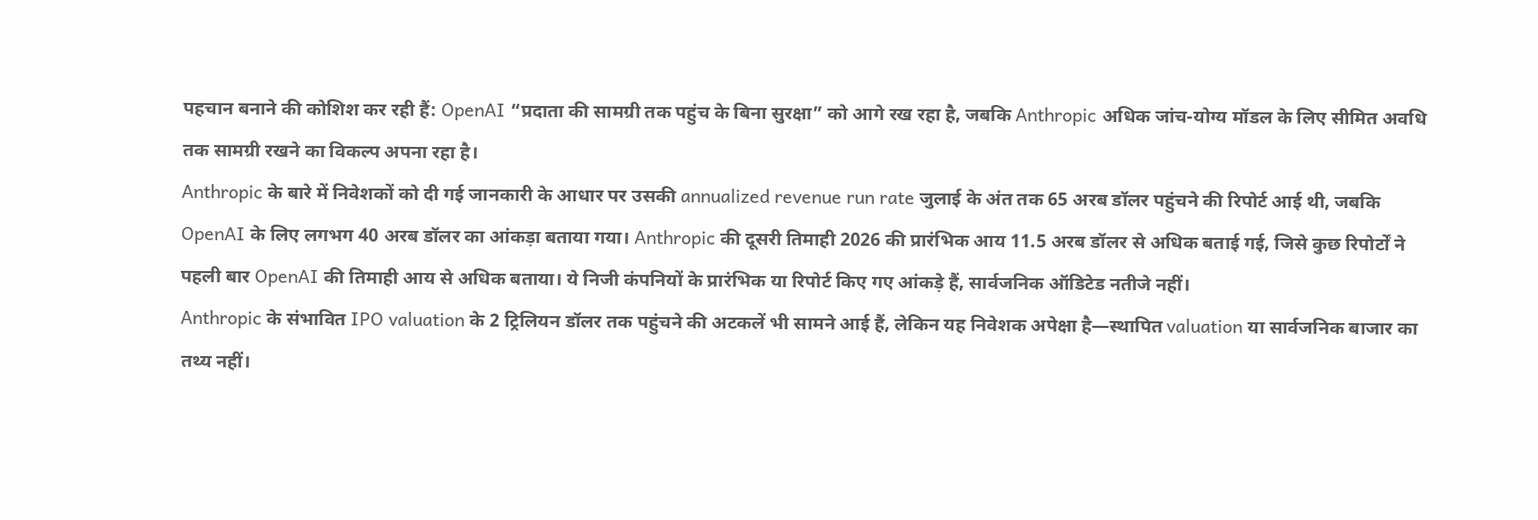पहचान बनाने की कोशिश कर रही हैं: OpenAI “प्रदाता की सामग्री तक पहुंच के बिना सुरक्षा” को आगे रख रहा है, जबकि Anthropic अधिक जांच-योग्य मॉडल के लिए सीमित अवधि तक सामग्री रखने का विकल्प अपना रहा है।
Anthropic के बारे में निवेशकों को दी गई जानकारी के आधार पर उसकी annualized revenue run rate जुलाई के अंत तक 65 अरब डॉलर पहुंचने की रिपोर्ट आई थी, जबकि OpenAI के लिए लगभग 40 अरब डॉलर का आंकड़ा बताया गया। Anthropic की दूसरी तिमाही 2026 की प्रारंभिक आय 11.5 अरब डॉलर से अधिक बताई गई, जिसे कुछ रिपोर्टों ने पहली बार OpenAI की तिमाही आय से अधिक बताया। ये निजी कंपनियों के प्रारंभिक या रिपोर्ट किए गए आंकड़े हैं, सार्वजनिक ऑडिटेड नतीजे नहीं।
Anthropic के संभावित IPO valuation के 2 ट्रिलियन डॉलर तक पहुंचने की अटकलें भी सामने आई हैं, लेकिन यह निवेशक अपेक्षा है—स्थापित valuation या सार्वजनिक बाजार का तथ्य नहीं।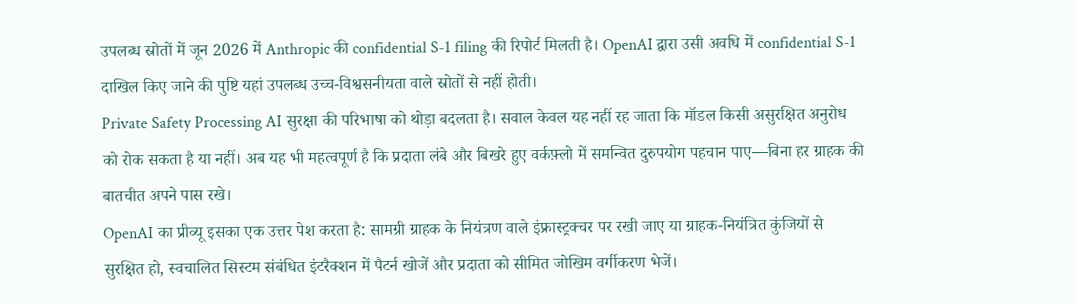उपलब्ध स्रोतों में जून 2026 में Anthropic की confidential S-1 filing की रिपोर्ट मिलती है। OpenAI द्वारा उसी अवधि में confidential S-1 दाखिल किए जाने की पुष्टि यहां उपलब्ध उच्च-विश्वसनीयता वाले स्रोतों से नहीं होती।
Private Safety Processing AI सुरक्षा की परिभाषा को थोड़ा बदलता है। सवाल केवल यह नहीं रह जाता कि मॉडल किसी असुरक्षित अनुरोध को रोक सकता है या नहीं। अब यह भी महत्वपूर्ण है कि प्रदाता लंबे और बिखरे हुए वर्कफ़्लो में समन्वित दुरुपयोग पहचान पाए—बिना हर ग्राहक की बातचीत अपने पास रखे।
OpenAI का प्रीव्यू इसका एक उत्तर पेश करता है: सामग्री ग्राहक के नियंत्रण वाले इंफ्रास्ट्रक्चर पर रखी जाए या ग्राहक-नियंत्रित कुंजियों से सुरक्षित हो, स्वचालित सिस्टम संबंधित इंटरैक्शन में पैटर्न खोजें और प्रदाता को सीमित जोखिम वर्गीकरण भेजें।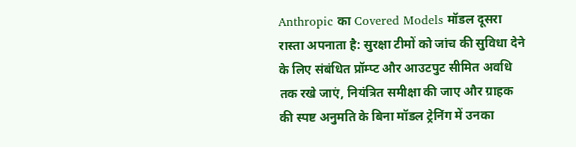Anthropic का Covered Models मॉडल दूसरा रास्ता अपनाता है: सुरक्षा टीमों को जांच की सुविधा देने के लिए संबंधित प्रॉम्प्ट और आउटपुट सीमित अवधि तक रखे जाएं, नियंत्रित समीक्षा की जाए और ग्राहक की स्पष्ट अनुमति के बिना मॉडल ट्रेनिंग में उनका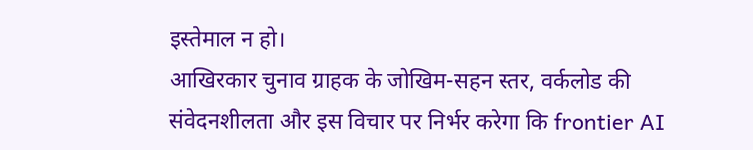इस्तेमाल न हो।
आखिरकार चुनाव ग्राहक के जोखिम-सहन स्तर, वर्कलोड की संवेदनशीलता और इस विचार पर निर्भर करेगा कि frontier AI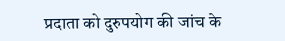प्रदाता को दुरुपयोग की जांच के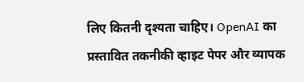लिए कितनी दृश्यता चाहिए। OpenAI का प्रस्तावित तकनीकी व्हाइट पेपर और व्यापक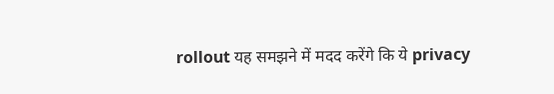rollout यह समझने में मदद करेंगे कि ये privacy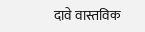दावे वास्तविक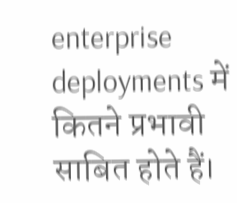enterprise deployments में कितने प्रभावी साबित होते हैं।